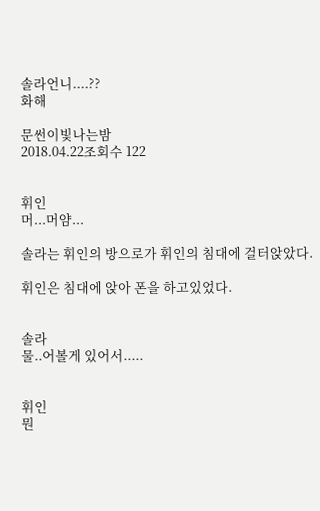솔라언니....??
화해

문썬이빛나는밤
2018.04.22조회수 122


휘인
머...머얌...

솔라는 휘인의 방으로가 휘인의 침대에 걸터앉았다.

휘인은 침대에 앉아 폰을 하고있었다.


솔라
물..어볼게 있어서.....


휘인
뭔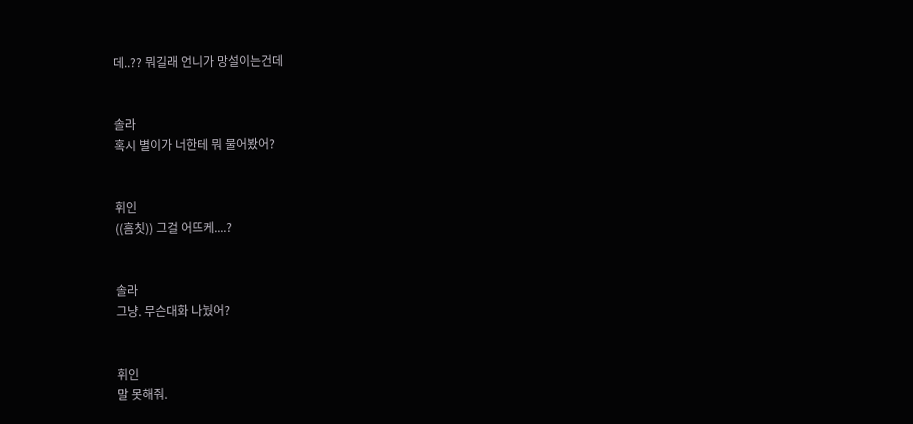데..?? 뭐길래 언니가 망설이는건데


솔라
혹시 별이가 너한테 뭐 물어봤어?


휘인
((흠칫)) 그걸 어뜨케....?


솔라
그냥. 무슨대화 나눴어?


휘인
말 못해줘.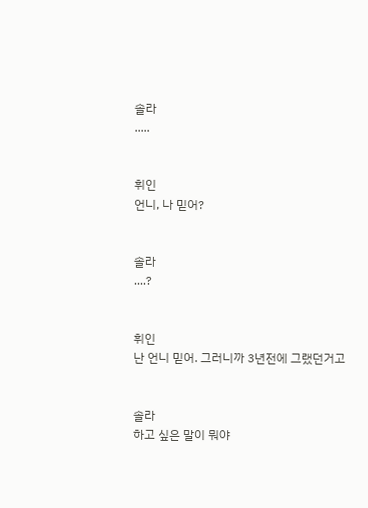솔라
.....


휘인
언니, 나 믿어?


솔라
....?


휘인
난 언니 믿어. 그러니까 3년전에 그랬던거고


솔라
하고 싶은 말이 뭐야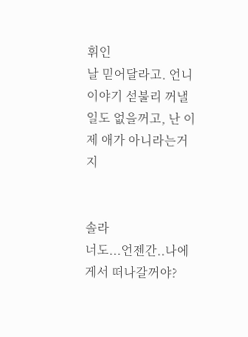휘인
날 믿어달라고. 언니이야기 섣불리 꺼낼 일도 없을꺼고, 난 이제 애가 아니라는거지


솔라
너도...언젠간..나에게서 떠나갈꺼야?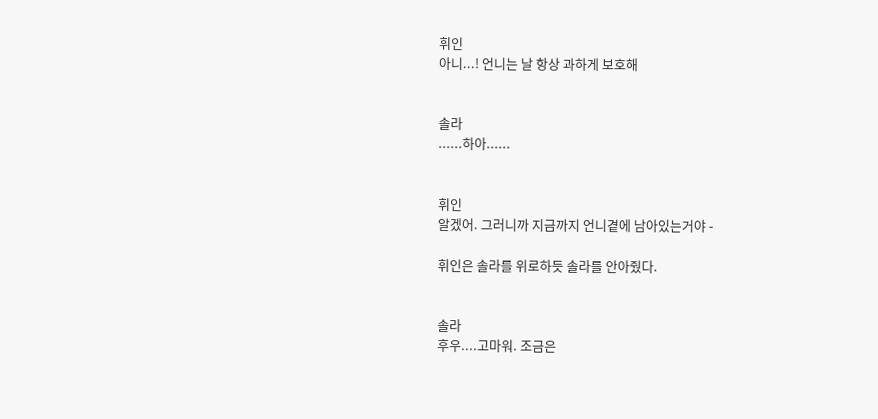휘인
아니...! 언니는 날 항상 과하게 보호해


솔라
......하아......


휘인
알겠어. 그러니까 지금까지 언니곁에 남아있는거야 -

휘인은 솔라를 위로하듯 솔라를 안아줬다.


솔라
후우....고마워. 조금은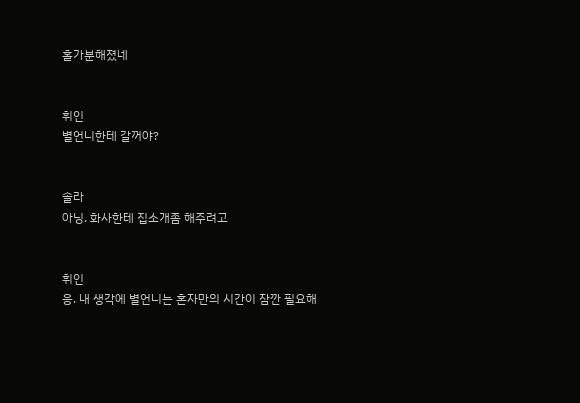홀가분해졌네


휘인
별언니한테 갈꺼야?


솔라
아닝. 화사한테 집소개좀 해주려고


휘인
응. 내 생각에 별언니는 혼자만의 시간이 잠깐 필요해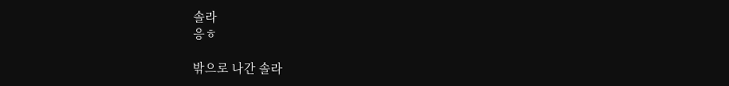솔라
응ㅎ

밖으로 나간 솔라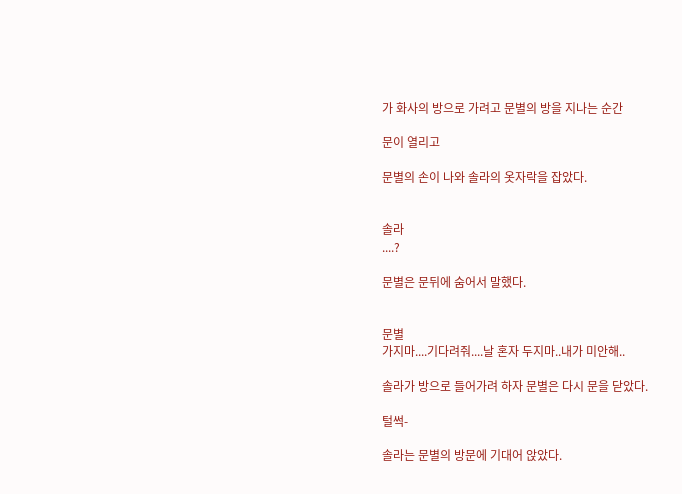가 화사의 방으로 가려고 문별의 방을 지나는 순간

문이 열리고

문별의 손이 나와 솔라의 옷자락을 잡았다.


솔라
....?

문별은 문뒤에 숨어서 말했다.


문별
가지마....기다려줘....날 혼자 두지마..내가 미안해..

솔라가 방으로 들어가려 하자 문별은 다시 문을 닫았다.

털썩-

솔라는 문별의 방문에 기대어 앉았다.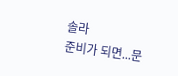솔라
준비가 되면...문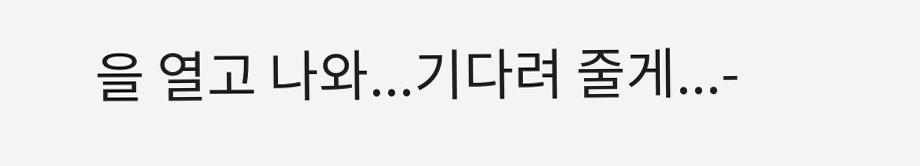을 열고 나와...기다려 줄게...-